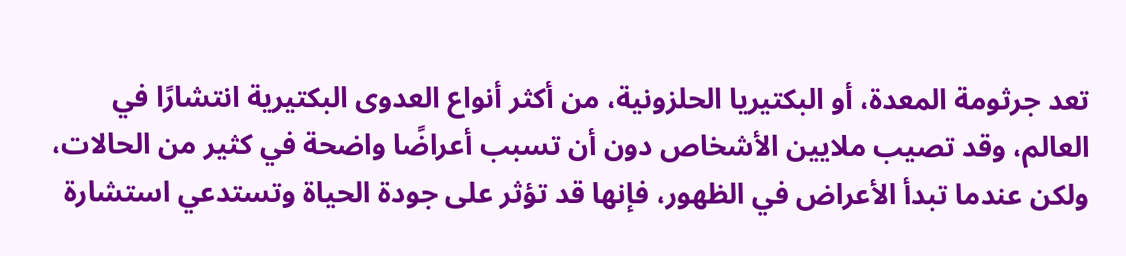تعد جرثومة المعدة، أو البكتيريا الحلزونية، من أكثر أنواع العدوى البكتيرية انتشارًا في العالم، وقد تصيب ملايين الأشخاص دون أن تسبب أعراضًا واضحة في كثير من الحالات، ولكن عندما تبدأ الأعراض في الظهور، فإنها قد تؤثر على جودة الحياة وتستدعي استشارة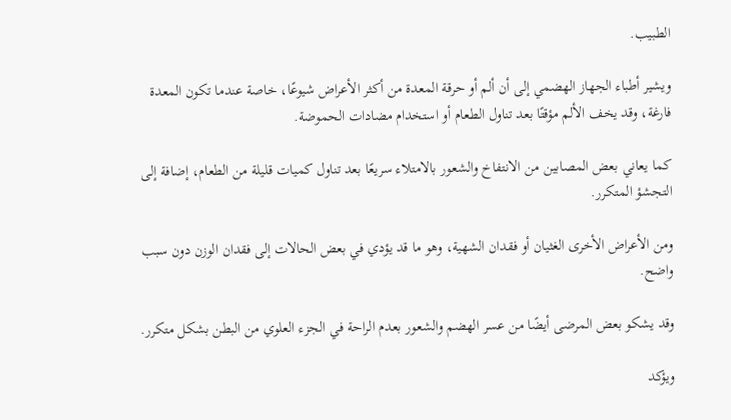الطبيب.

ويشير أطباء الجهاز الهضمي إلى أن ألم أو حرقة المعدة من أكثر الأعراض شيوعًا، خاصة عندما تكون المعدة فارغة، وقد يخف الألم مؤقتًا بعد تناول الطعام أو استخدام مضادات الحموضة.

كما يعاني بعض المصابين من الانتفاخ والشعور بالامتلاء سريعًا بعد تناول كميات قليلة من الطعام، إضافة إلى التجشؤ المتكرر.

ومن الأعراض الأخرى الغثيان أو فقدان الشهية، وهو ما قد يؤدي في بعض الحالات إلى فقدان الوزن دون سبب واضح.

وقد يشكو بعض المرضى أيضًا من عسر الهضم والشعور بعدم الراحة في الجزء العلوي من البطن بشكل متكرر.

ويؤكد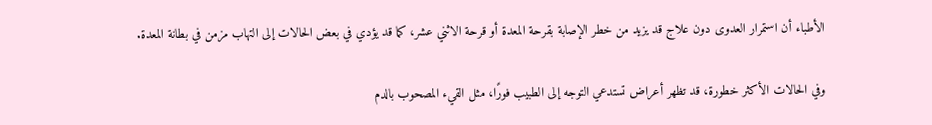الأطباء أن استمرار العدوى دون علاج قد يزيد من خطر الإصابة بقرحة المعدة أو قرحة الاثني عشر، كما قد يؤدي في بعض الحالات إلى التهاب مزمن في بطانة المعدة.

وفي الحالات الأكثر خطورة، قد تظهر أعراض تستدعي التوجه إلى الطبيب فورًا، مثل القيء المصحوب بالدم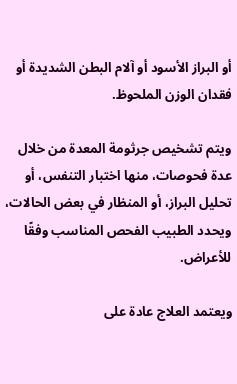أو البراز الأسود أو آلام البطن الشديدة أو فقدان الوزن الملحوظ.

ويتم تشخيص جرثومة المعدة من خلال عدة فحوصات، منها اختبار التنفس، أو تحليل البراز، أو المنظار في بعض الحالات، ويحدد الطبيب الفحص المناسب وفقًا للأعراض.

ويعتمد العلاج عادة على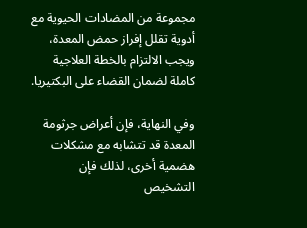مجموعة من المضادات الحيوية مع أدوية تقلل إفراز حمض المعدة، ويجب الالتزام بالخطة العلاجية كاملة لضمان القضاء على البكتيريا.

وفي النهاية، فإن أعراض جرثومة المعدة قد تتشابه مع مشكلات هضمية أخرى، لذلك فإن التشخيص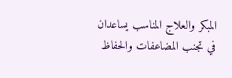المبكر والعلاج المناسب يساعدان في تجنب المضاعفات والحفاظ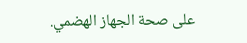على صحة الجهاز الهضمي.